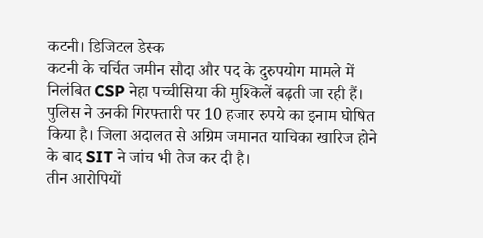कटनी। डिजिटल डेस्क
कटनी के चर्चित जमीन सौदा और पद के दुरुपयोग मामले में निलंबित CSP नेहा पच्चीसिया की मुश्किलें बढ़ती जा रही हैं। पुलिस ने उनकी गिरफ्तारी पर 10 हजार रुपये का इनाम घोषित किया है। जिला अदालत से अग्रिम जमानत याचिका खारिज होने के बाद SIT ने जांच भी तेज कर दी है।
तीन आरोपियों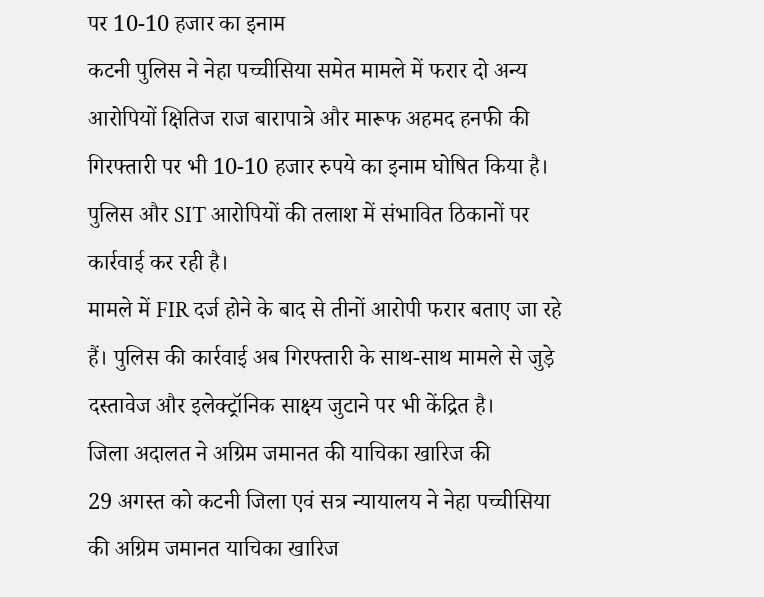पर 10-10 हजार का इनाम
कटनी पुलिस ने नेहा पच्चीसिया समेत मामले में फरार दो अन्य आरोपियों क्षितिज राज बारापात्रे और मारूफ अहमद हनफी की गिरफ्तारी पर भी 10-10 हजार रुपये का इनाम घोषित किया है। पुलिस और SIT आरोपियों की तलाश में संभावित ठिकानों पर कार्रवाई कर रही है।
मामले में FIR दर्ज होने के बाद से तीनों आरोपी फरार बताए जा रहे हैं। पुलिस की कार्रवाई अब गिरफ्तारी के साथ-साथ मामले से जुड़े दस्तावेज और इलेक्ट्रॉनिक साक्ष्य जुटाने पर भी केंद्रित है।
जिला अदालत ने अग्रिम जमानत की याचिका खारिज की
29 अगस्त को कटनी जिला एवं सत्र न्यायालय ने नेहा पच्चीसिया की अग्रिम जमानत याचिका खारिज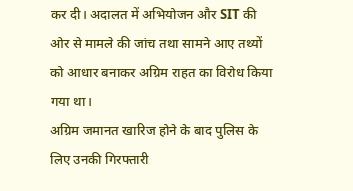कर दी। अदालत में अभियोजन और SIT की ओर से मामले की जांच तथा सामने आए तथ्यों को आधार बनाकर अग्रिम राहत का विरोध किया गया था।
अग्रिम जमानत खारिज होने के बाद पुलिस के लिए उनकी गिरफ्तारी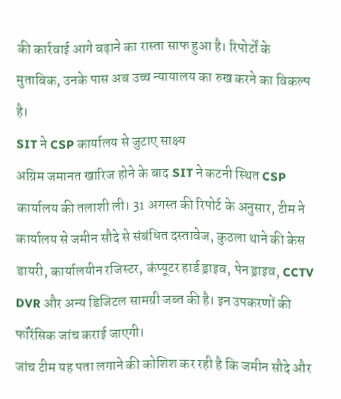की कार्रवाई आगे बढ़ाने का रास्ता साफ हुआ है। रिपोर्टों के मुताबिक, उनके पास अब उच्च न्यायालय का रुख करने का विकल्प है।
SIT ने CSP कार्यालय से जुटाए साक्ष्य
अग्रिम जमानत खारिज होने के बाद SIT ने कटनी स्थित CSP कार्यालय की तलाशी ली। 31 अगस्त की रिपोर्ट के अनुसार, टीम ने कार्यालय से जमीन सौदे से संबंधित दस्तावेज, कुठला थाने की केस डायरी, कार्यालयीन रजिस्टर, कंप्यूटर हार्ड ड्राइव, पेन ड्राइव, CCTV DVR और अन्य डिजिटल सामग्री जब्त की है। इन उपकरणों की फॉरेंसिक जांच कराई जाएगी।
जांच टीम यह पता लगाने की कोशिश कर रही है कि जमीन सौदे और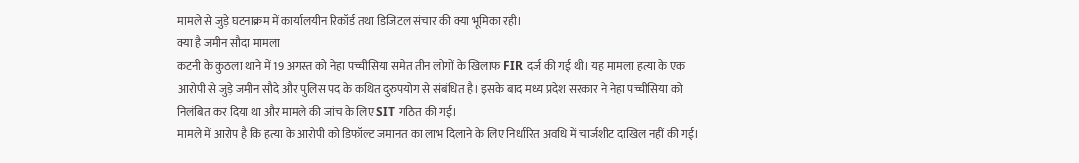मामले से जुड़े घटनाक्रम में कार्यालयीन रिकॉर्ड तथा डिजिटल संचार की क्या भूमिका रही।
क्या है जमीन सौदा मामला
कटनी के कुठला थाने में 19 अगस्त को नेहा पच्चीसिया समेत तीन लोगों के खिलाफ FIR दर्ज की गई थी। यह मामला हत्या के एक आरोपी से जुड़े जमीन सौदे और पुलिस पद के कथित दुरुपयोग से संबंधित है। इसके बाद मध्य प्रदेश सरकार ने नेहा पच्चीसिया को निलंबित कर दिया था और मामले की जांच के लिए SIT गठित की गई।
मामले में आरोप है कि हत्या के आरोपी को डिफॉल्ट जमानत का लाभ दिलाने के लिए निर्धारित अवधि में चार्जशीट दाखिल नहीं की गई।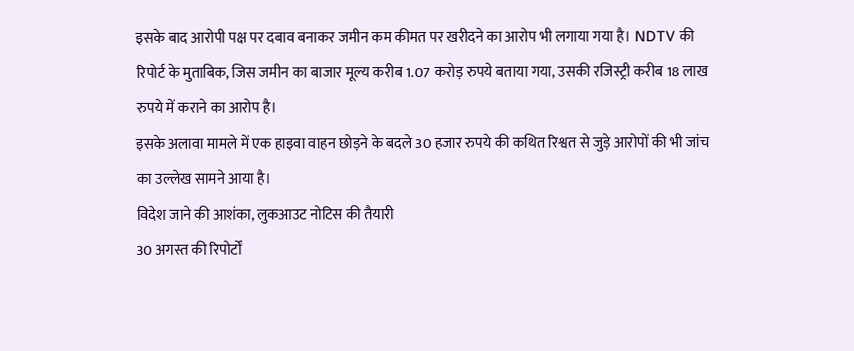इसके बाद आरोपी पक्ष पर दबाव बनाकर जमीन कम कीमत पर खरीदने का आरोप भी लगाया गया है। NDTV की रिपोर्ट के मुताबिक, जिस जमीन का बाजार मूल्य करीब 1.07 करोड़ रुपये बताया गया, उसकी रजिस्ट्री करीब 18 लाख रुपये में कराने का आरोप है।
इसके अलावा मामले में एक हाइवा वाहन छोड़ने के बदले 30 हजार रुपये की कथित रिश्वत से जुड़े आरोपों की भी जांच का उल्लेख सामने आया है।
विदेश जाने की आशंका, लुकआउट नोटिस की तैयारी
30 अगस्त की रिपोर्टों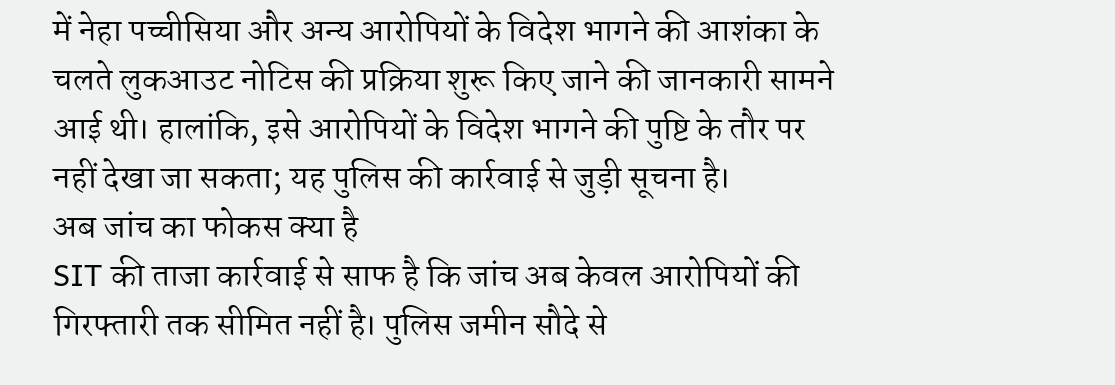में नेहा पच्चीसिया और अन्य आरोपियों के विदेश भागने की आशंका के चलते लुकआउट नोटिस की प्रक्रिया शुरू किए जाने की जानकारी सामने आई थी। हालांकि, इसे आरोपियों के विदेश भागने की पुष्टि के तौर पर नहीं देखा जा सकता; यह पुलिस की कार्रवाई से जुड़ी सूचना है।
अब जांच का फोकस क्या है
SIT की ताजा कार्रवाई से साफ है कि जांच अब केवल आरोपियों की गिरफ्तारी तक सीमित नहीं है। पुलिस जमीन सौदे से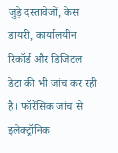जुड़े दस्तावेजों, केस डायरी, कार्यालयीन रिकॉर्ड और डिजिटल डेटा की भी जांच कर रही है। फॉरेंसिक जांच से इलेक्ट्रॉनिक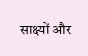साक्ष्यों और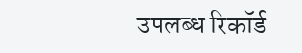उपलब्ध रिकॉर्ड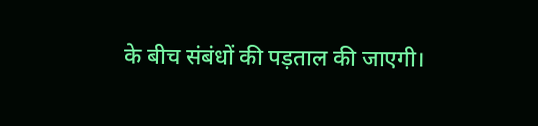के बीच संबंधों की पड़ताल की जाएगी।